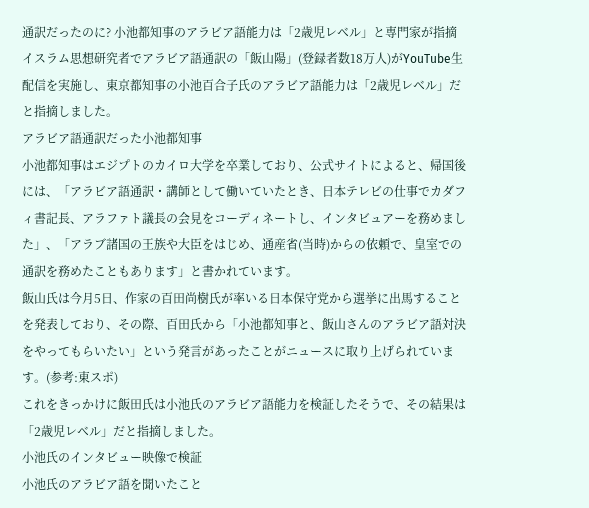通訳だったのに? 小池都知事のアラビア語能力は「2歳児レベル」と専門家が指摘
イスラム思想研究者でアラビア語通訳の「飯山陽」(登録者数18万人)がYouTube生配信を実施し、東京都知事の小池百合子氏のアラビア語能力は「2歳児レベル」だと指摘しました。
アラビア語通訳だった小池都知事
小池都知事はエジプトのカイロ大学を卒業しており、公式サイトによると、帰国後には、「アラビア語通訳・講師として働いていたとき、日本テレビの仕事でカダフィ書記長、アラファト議長の会見をコーディネートし、インタビュアーを務めました」、「アラブ諸国の王族や大臣をはじめ、通産省(当時)からの依頼で、皇室での通訳を務めたこともあります」と書かれています。
飯山氏は今月5日、作家の百田尚樹氏が率いる日本保守党から選挙に出馬することを発表しており、その際、百田氏から「小池都知事と、飯山さんのアラビア語対決をやってもらいたい」という発言があったことがニュースに取り上げられています。(参考:東スポ)
これをきっかけに飯田氏は小池氏のアラビア語能力を検証したそうで、その結果は「2歳児レベル」だと指摘しました。
小池氏のインタビュー映像で検証
小池氏のアラビア語を聞いたこと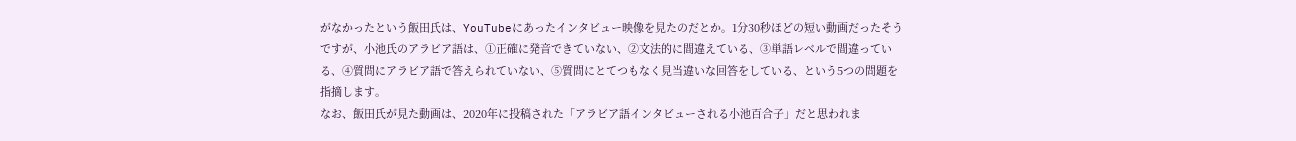がなかったという飯田氏は、YouTubeにあったインタビュー映像を見たのだとか。1分30秒ほどの短い動画だったそうですが、小池氏のアラビア語は、①正確に発音できていない、②文法的に間違えている、③単語レベルで間違っている、④質問にアラビア語で答えられていない、⑤質問にとてつもなく見当違いな回答をしている、という5つの問題を指摘します。
なお、飯田氏が見た動画は、2020年に投稿された「アラビア語インタビューされる小池百合子」だと思われま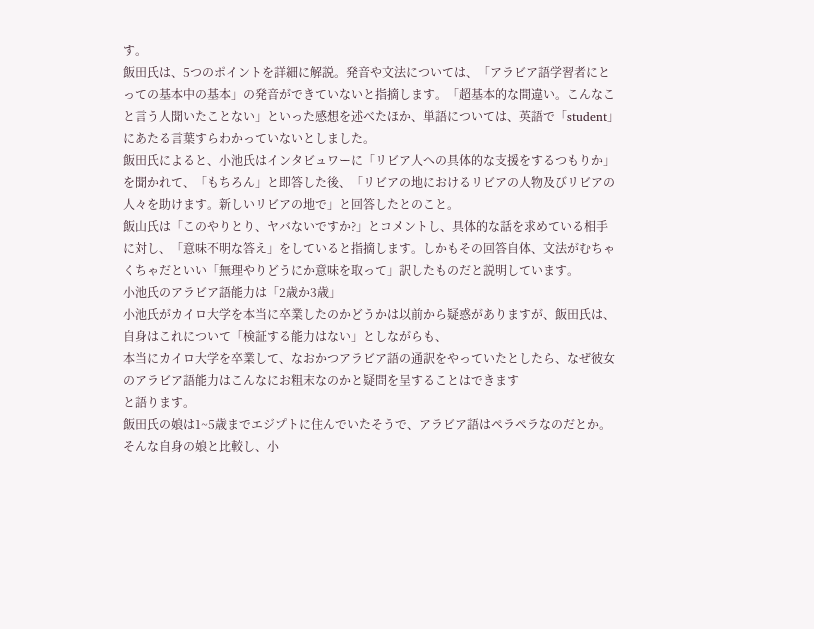す。
飯田氏は、5つのポイントを詳細に解説。発音や文法については、「アラビア語学習者にとっての基本中の基本」の発音ができていないと指摘します。「超基本的な間違い。こんなこと言う人聞いたことない」といった感想を述べたほか、単語については、英語で「student」にあたる言葉すらわかっていないとしました。
飯田氏によると、小池氏はインタビュワーに「リビア人への具体的な支援をするつもりか」を聞かれて、「もちろん」と即答した後、「リビアの地におけるリビアの人物及びリビアの人々を助けます。新しいリビアの地で」と回答したとのこと。
飯山氏は「このやりとり、ヤバないですか?」とコメントし、具体的な話を求めている相手に対し、「意味不明な答え」をしていると指摘します。しかもその回答自体、文法がむちゃくちゃだといい「無理やりどうにか意味を取って」訳したものだと説明しています。
小池氏のアラビア語能力は「2歳か3歳」
小池氏がカイロ大学を本当に卒業したのかどうかは以前から疑惑がありますが、飯田氏は、自身はこれについて「検証する能力はない」としながらも、
本当にカイロ大学を卒業して、なおかつアラビア語の通訳をやっていたとしたら、なぜ彼女のアラビア語能力はこんなにお粗末なのかと疑問を呈することはできます
と語ります。
飯田氏の娘は1~5歳までエジプトに住んでいたそうで、アラビア語はペラペラなのだとか。そんな自身の娘と比較し、小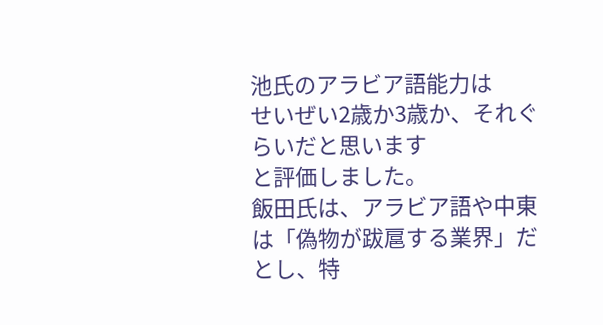池氏のアラビア語能力は
せいぜい2歳か3歳か、それぐらいだと思います
と評価しました。
飯田氏は、アラビア語や中東は「偽物が跋扈する業界」だとし、特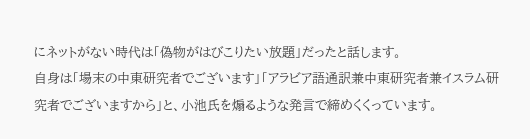にネットがない時代は「偽物がはびこりたい放題」だったと話します。
自身は「場末の中東研究者でございます」「アラビア語通訳兼中東研究者兼イスラム研究者でございますから」と、小池氏を煽るような発言で締めくくっています。